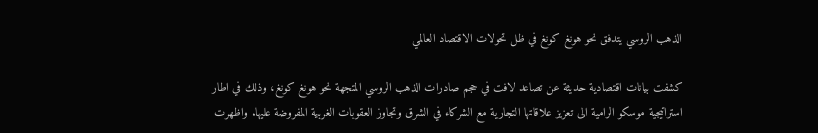الذهب الروسي يتدفق نحو هونغ كونغ في ظل تحولات الاقتصاد العالمي

كشفت بيانات اقتصادية حديثة عن تصاعد لافت في حجم صادرات الذهب الروسي المتجهة نحو هونغ كونغ، وذلك في اطار استراتيجية موسكو الرامية الى تعزيز علاقاتها التجارية مع الشركاء في الشرق وتجاوز العقوبات الغربية المفروضة عليها. واظهرت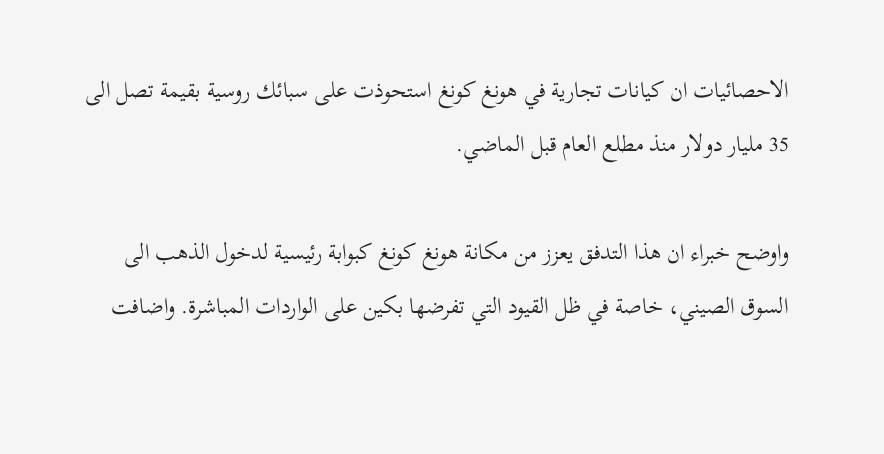الاحصائيات ان كيانات تجارية في هونغ كونغ استحوذت على سبائك روسية بقيمة تصل الى 35 مليار دولار منذ مطلع العام قبل الماضي.

واوضح خبراء ان هذا التدفق يعزز من مكانة هونغ كونغ كبوابة رئيسية لدخول الذهب الى السوق الصيني، خاصة في ظل القيود التي تفرضها بكين على الواردات المباشرة. واضافت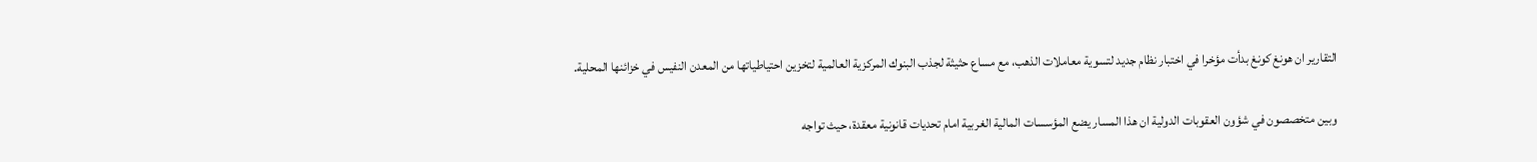التقارير ان هونغ كونغ بدأت مؤخرا في اختبار نظام جديد لتسوية معاملات الذهب، مع مساع حثيثة لجذب البنوك المركزية العالمية لتخزين احتياطياتها من المعدن النفيس في خزائنها المحلية.

وبين متخصصون في شؤون العقوبات الدولية ان هذا المسار يضع المؤسسات المالية الغربية امام تحديات قانونية معقدة، حيث تواجه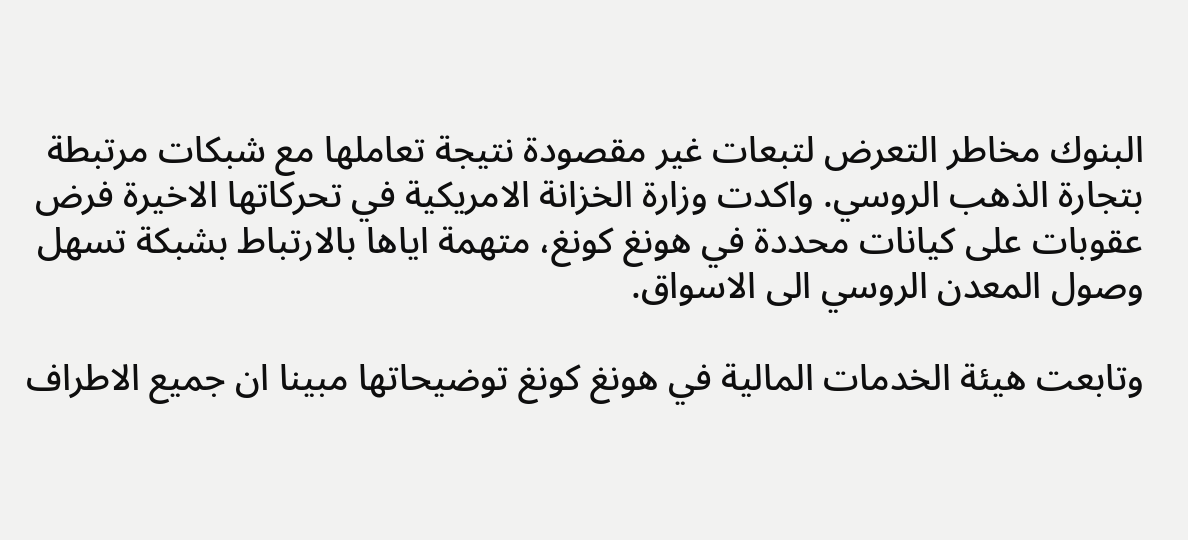البنوك مخاطر التعرض لتبعات غير مقصودة نتيجة تعاملها مع شبكات مرتبطة بتجارة الذهب الروسي. واكدت وزارة الخزانة الامريكية في تحركاتها الاخيرة فرض عقوبات على كيانات محددة في هونغ كونغ، متهمة اياها بالارتباط بشبكة تسهل وصول المعدن الروسي الى الاسواق.

وتابعت هيئة الخدمات المالية في هونغ كونغ توضيحاتها مبينا ان جميع الاطراف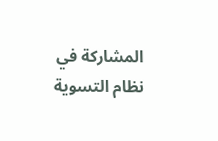المشاركة في نظام التسوية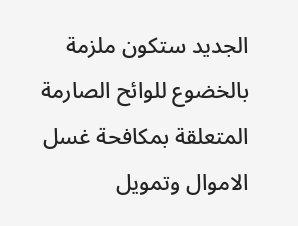الجديد ستكون ملزمة بالخضوع للوائح الصارمة المتعلقة بمكافحة غسل الاموال وتمويل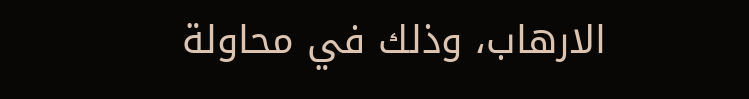الارهاب، وذلك في محاولة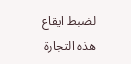لضبط ايقاع هذه التجارة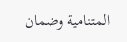المتنامية وضمان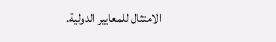الامتثال للمعايير الدولية.